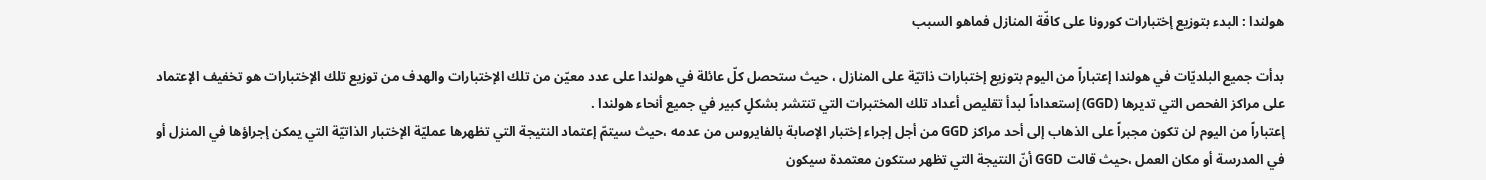هولندا : البدء بتوزيع إختبارات كورونا على كافّة المنازل فماهو السبب

بدأت جميع البلديّات في هولندا إعتباراً من اليوم بتوزيع إختبارات ذاتيّة على المنازل ، حيث ستحصل كلّ عائلة في هولندا على عدد معيّن من تلك الإختبارات والهدف من توزيع تلك الإختبارات هو تخفيف الإعتماد على مراكز الفحص التي تديرها (GGD) إستعداداً لبدأ تقليص أعداد تلك المختبرات التي تنتشر بشكلٍ كبير في جميع أنحاء هولندا .
إعتباراً من اليوم لن تكون مجبراً على الذهاب إلى أحد مراكز GGD من أجل إجراء إختبار الإصابة بالفايروس من عدمه ،حيث سيتمّ إعتماد النتيجة التي تظهرها عمليّة الإختبار الذاتيّة التي يمكن إجراؤها في المنزل أو في المدرسة أو مكان العمل ،حيث قالت GGD أنّ النتيجة التي تظهر ستكون معتمدة سيكون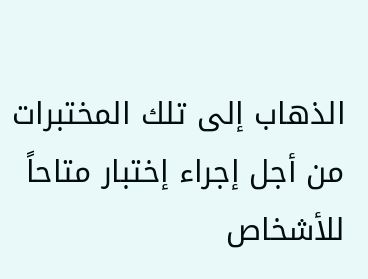الذهاب إلى تلك المختبرات من أجل إجراء إختبار متاحاً للأشخاص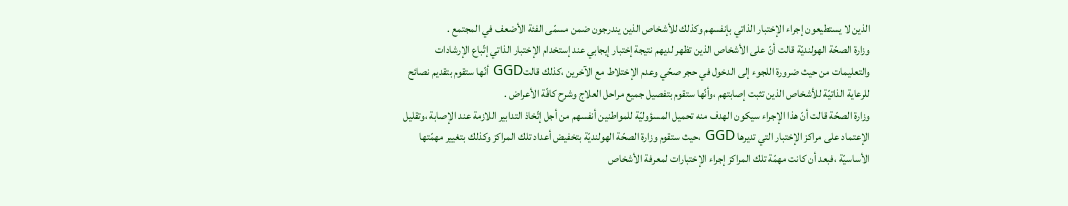الذين لا يستطيعون إجراء الإختبار الذاتي بإنفسهم وكذلك للأشخاص الذين يندرجون ضمن مسمّى الفئة الأضعف في المجتمع .
وزارة الصحّة الهولنديّة قالت أنّ على الأشخاص الذين تظهر لديهم نتيجة إختبار إيجابي عند إستخدام الإختبار الذاتي إتّباع الإرشادات والتعليمات من حيث ضرورة اللجوء إلى الدخول في حجر صحّي وعدم الإختلاط مع الآخرين ،كذلك قالتGGD أنّها ستقوم بتقديم نصائح للرعاية الذاتيّة للأشخاص الذين تثبت إصابتهم ،وأنّها ستقوم بتفصيل جميع مراحل العلاج وشرح كافّة الأعراض .
وزارة الصحّة قالت أنّ هذا الإجراء سيكون الهدف منه تحميل المسؤوليّة للمواطنين أنفسهم من أجل إتّخاذ التدابير اللازمة عند الإصابة ،وتقليل الإعتماد على مراكز الإختبار التي تديرها GGD ،حيث ستقوم وزارة الصحّة الهولنديّة بتخفيض أعداد تلك المراكز وكذلك بتغيير مهمّتها الأساسيّة ،فبعد أن كانت مهمّة تلك المراكز إجراء الإختبارات لمعرفة الأشخاص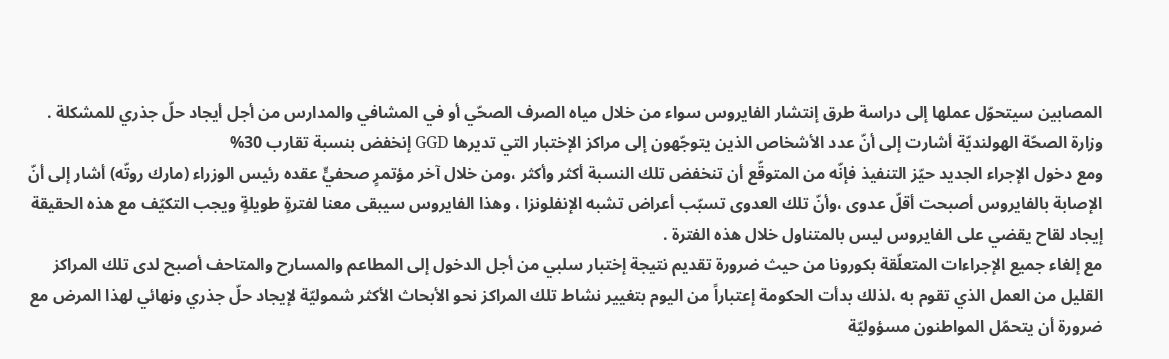المصابين سيتحوّل عملها إلى دراسة طرق إنتشار الفايروس سواء من خلال مياه الصرف الصحّي أو في المشافي والمدارس من أجل أيجاد حلّ جذري للمشكلة .
وزارة الصحّة الهولنديّة أشارت إلى أنّ عدد الأشخاص الذين يتوجّهون إلى مراكز الإختبار التي تديرها GGD إنخفض بنسبة تقارب 30%
ومع دخول الإجراء الجديد حيّز التنفيذ فإنّه من المتوقّع أن تنخفض تلك النسبة أكثر وأكثر ،ومن خلال آخر مؤتمرٍ صحفيٍّ عقده رئيس الوزراء (مارك روتّه) أشار إلى أنّ الإصابة بالفايروس أصبحت أقلّ عدوى ،وأنّ تلك العدوى تسبّب أعراض تشبه الإنفلونزا ، وهذا الفايروس سيبقى معنا لفترةٍ طويلةٍ ويجب التكيّف مع هذه الحقيقة إيجاد لقاح يقضي على الفايروس ليس بالمتناول خلال هذه الفترة .
مع إلغاء جميع الإجراءات المتعلّقة بكورونا من حيث ضرورة تقديم نتيجة إختبار سلبي من أجل الدخول إلى المطاعم والمسارح والمتاحف أصبح لدى تلك المراكز القليل من العمل الذي تقوم به ،لذلك بدأت الحكومة إعتباراً من اليوم بتغيير نشاط تلك المراكز نحو الأبحاث الأكثر شموليّة لإيجاد حلّ جذري ونهائي لهذا المرض مع ضرورة أن يتحمّل المواطنون مسؤوليّة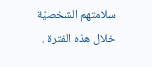سلامتهم الشخصيّة خلال هذه الفترة .